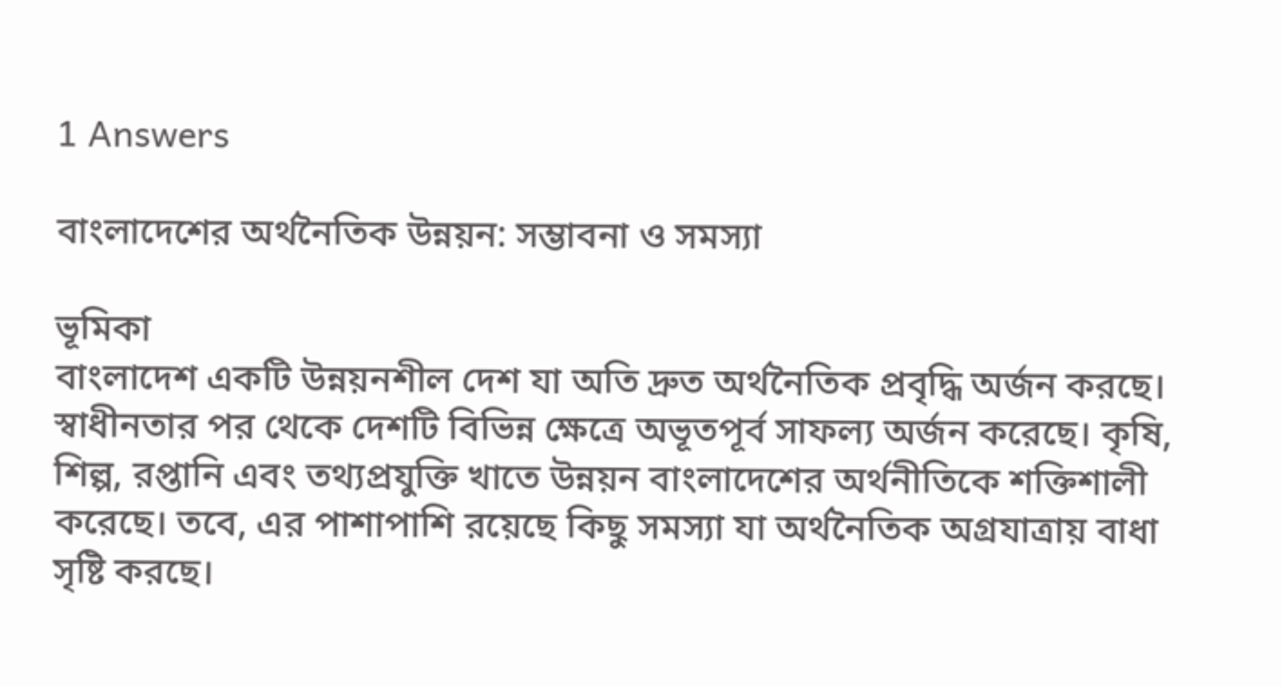1 Answers

বাংলাদেশের অর্থনৈতিক উন্নয়ন: সম্ভাবনা ও সমস্যা

ভূমিকা
বাংলাদেশ একটি উন্নয়নশীল দেশ যা অতি দ্রুত অর্থনৈতিক প্রবৃদ্ধি অর্জন করছে। স্বাধীনতার পর থেকে দেশটি বিভিন্ন ক্ষেত্রে অভূতপূর্ব সাফল্য অর্জন করেছে। কৃষি, শিল্প, রপ্তানি এবং তথ্যপ্রযুক্তি খাতে উন্নয়ন বাংলাদেশের অর্থনীতিকে শক্তিশালী করেছে। তবে, এর পাশাপাশি রয়েছে কিছু সমস্যা যা অর্থনৈতিক অগ্রযাত্রায় বাধা সৃষ্টি করছে।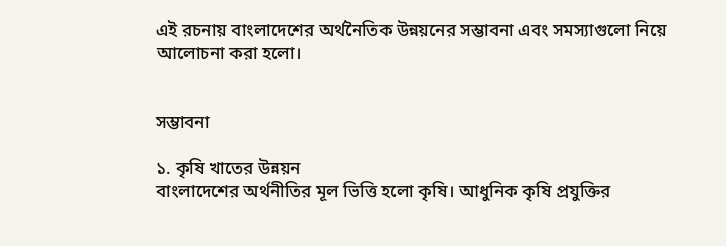এই রচনায় বাংলাদেশের অর্থনৈতিক উন্নয়নের সম্ভাবনা এবং সমস্যাগুলো নিয়ে আলোচনা করা হলো।


সম্ভাবনা

১. কৃষি খাতের উন্নয়ন
বাংলাদেশের অর্থনীতির মূল ভিত্তি হলো কৃষি। আধুনিক কৃষি প্রযুক্তির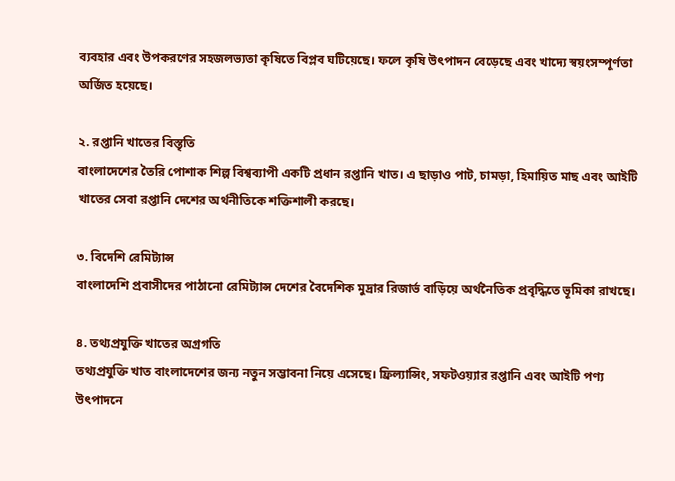ব্যবহার এবং উপকরণের সহজলভ্যতা কৃষিতে বিপ্লব ঘটিয়েছে। ফলে কৃষি উৎপাদন বেড়েছে এবং খাদ্যে স্বয়ংসম্পূর্ণতা অর্জিত হয়েছে।

২. রপ্তানি খাতের বিস্তৃতি
বাংলাদেশের তৈরি পোশাক শিল্প বিশ্বব্যাপী একটি প্রধান রপ্তানি খাত। এ ছাড়াও পাট, চামড়া, হিমায়িত মাছ এবং আইটি খাতের সেবা রপ্তানি দেশের অর্থনীতিকে শক্তিশালী করছে।

৩. বিদেশি রেমিট্যান্স
বাংলাদেশি প্রবাসীদের পাঠানো রেমিট্যান্স দেশের বৈদেশিক মুদ্রার রিজার্ভ বাড়িয়ে অর্থনৈতিক প্রবৃদ্ধিতে ভূমিকা রাখছে।

৪. তথ্যপ্রযুক্তি খাতের অগ্রগতি
তথ্যপ্রযুক্তি খাত বাংলাদেশের জন্য নতুন সম্ভাবনা নিয়ে এসেছে। ফ্রিল্যান্সিং, সফটওয়্যার রপ্তানি এবং আইটি পণ্য উৎপাদনে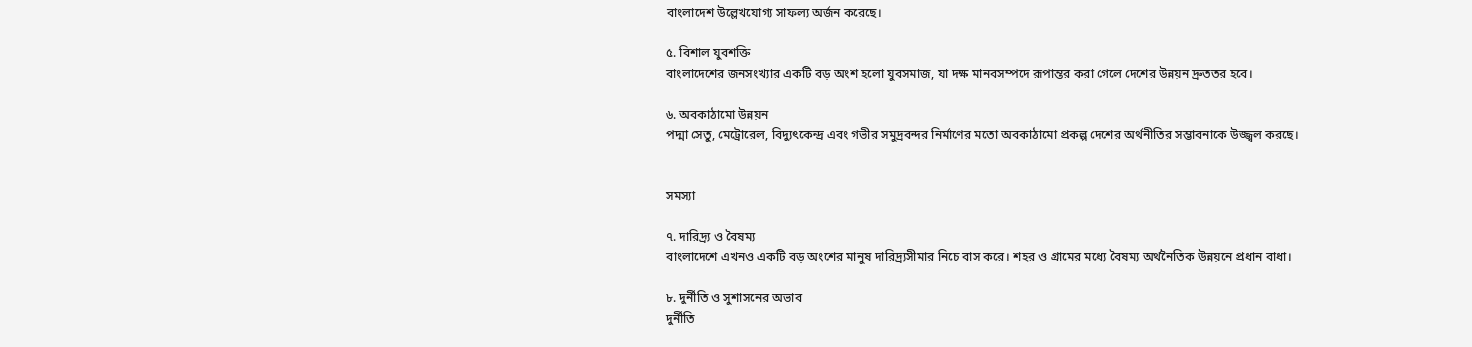বাংলাদেশ উল্লেখযোগ্য সাফল্য অর্জন করেছে।

৫. বিশাল যুবশক্তি
বাংলাদেশের জনসংখ্যার একটি বড় অংশ হলো যুবসমাজ, যা দক্ষ মানবসম্পদে রূপান্তর করা গেলে দেশের উন্নয়ন দ্রুততর হবে।

৬. অবকাঠামো উন্নয়ন
পদ্মা সেতু, মেট্রোরেল, বিদ্যুৎকেন্দ্র এবং গভীর সমুদ্রবন্দর নির্মাণের মতো অবকাঠামো প্রকল্প দেশের অর্থনীতির সম্ভাবনাকে উজ্জ্বল করছে।


সমস্যা

৭. দারিদ্র্য ও বৈষম্য
বাংলাদেশে এখনও একটি বড় অংশের মানুষ দারিদ্র্যসীমার নিচে বাস করে। শহর ও গ্রামের মধ্যে বৈষম্য অর্থনৈতিক উন্নয়নে প্রধান বাধা।

৮. দুর্নীতি ও সুশাসনের অভাব
দুর্নীতি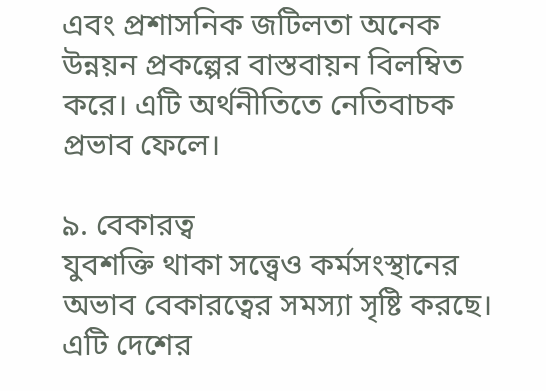এবং প্রশাসনিক জটিলতা অনেক উন্নয়ন প্রকল্পের বাস্তবায়ন বিলম্বিত করে। এটি অর্থনীতিতে নেতিবাচক প্রভাব ফেলে।

৯. বেকারত্ব
যুবশক্তি থাকা সত্ত্বেও কর্মসংস্থানের অভাব বেকারত্বের সমস্যা সৃষ্টি করছে। এটি দেশের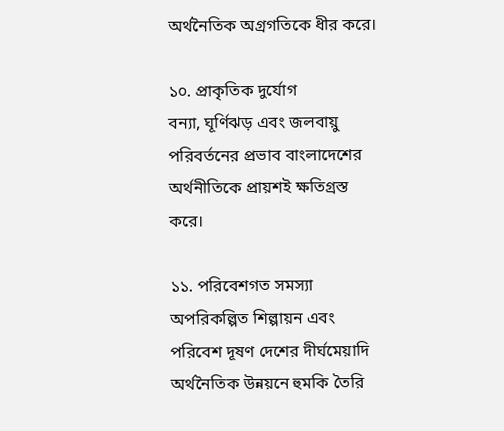অর্থনৈতিক অগ্রগতিকে ধীর করে।

১০. প্রাকৃতিক দুর্যোগ
বন্যা, ঘূর্ণিঝড় এবং জলবায়ু পরিবর্তনের প্রভাব বাংলাদেশের অর্থনীতিকে প্রায়শই ক্ষতিগ্রস্ত করে।

১১. পরিবেশগত সমস্যা
অপরিকল্পিত শিল্পায়ন এবং পরিবেশ দূষণ দেশের দীর্ঘমেয়াদি অর্থনৈতিক উন্নয়নে হুমকি তৈরি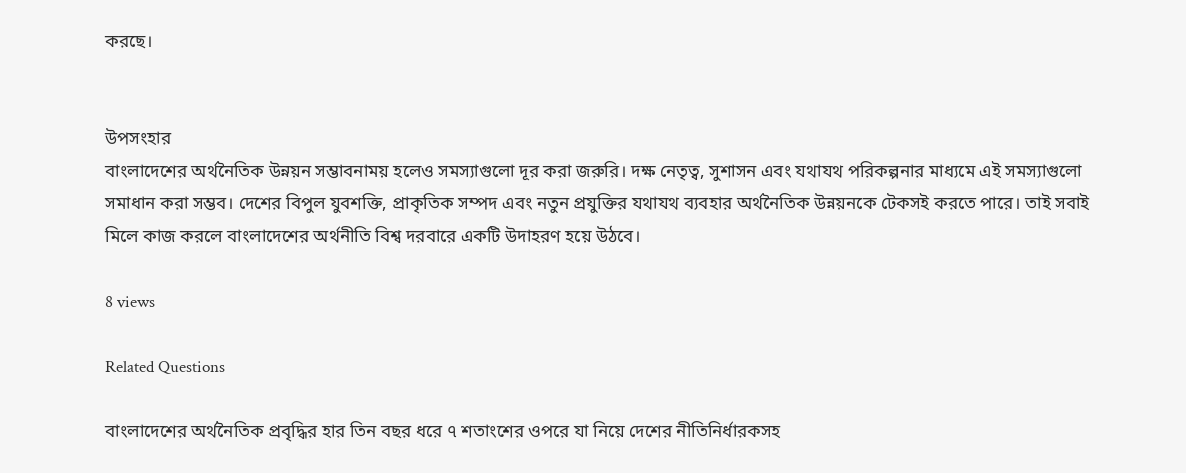করছে।


উপসংহার
বাংলাদেশের অর্থনৈতিক উন্নয়ন সম্ভাবনাময় হলেও সমস্যাগুলো দূর করা জরুরি। দক্ষ নেতৃত্ব, সুশাসন এবং যথাযথ পরিকল্পনার মাধ্যমে এই সমস্যাগুলো সমাধান করা সম্ভব। দেশের বিপুল যুবশক্তি, প্রাকৃতিক সম্পদ এবং নতুন প্রযুক্তির যথাযথ ব্যবহার অর্থনৈতিক উন্নয়নকে টেকসই করতে পারে। তাই সবাই মিলে কাজ করলে বাংলাদেশের অর্থনীতি বিশ্ব দরবারে একটি উদাহরণ হয়ে উঠবে।

8 views

Related Questions

বাংলাদেশের অর্থনৈতিক প্রবৃদ্ধির হার তিন বছর ধরে ৭ শতাংশের ওপরে যা নিয়ে দেশের নীতিনির্ধারকসহ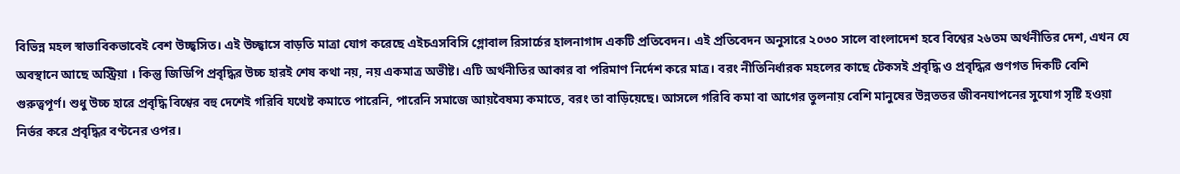বিভিন্ন মহল স্বাভাবিকভাবেই বেশ উচ্ছ্বসিত। এই উচ্ছ্বাসে বাড়তি মাত্রা যোগ করেছে এইচএসবিসি গ্লোবাল রিসার্চের হালনাগাদ একটি প্রতিবেদন। এই প্রতিবেদন অনুসারে ২০৩০ সালে বাংলাদেশ হবে বিশ্বের ২৬তম অর্থনীতির দেশ, এখন যে অবস্থানে আছে অস্ট্রিয়া । কিন্তু জিডিপি প্রবৃদ্ধির উচ্চ হারই শেষ কথা নয়, নয় একমাত্র অভীষ্ট। এটি অর্থনীতির আকার বা পরিমাণ নির্দেশ করে মাত্র। বরং নীতিনির্ধারক মহলের কাছে টেকসই প্রবৃদ্ধি ও প্রবৃদ্ধির গুণগত দিকটি বেশি গুরুত্বপূর্ণ। শুধু উচ্চ হারে প্রবৃদ্ধি বিশ্বের বহু দেশেই গরিবি যথেষ্ট কমাতে পারেনি, পারেনি সমাজে আয়বৈষম্য কমাতে, বরং তা বাড়িয়েছে। আসলে গরিবি কমা বা আগের তুলনায় বেশি মানুষের উন্নততর জীবনযাপনের সুযোগ সৃষ্টি হওয়া নির্ভর করে প্রবৃদ্ধির বণ্টনের ওপর।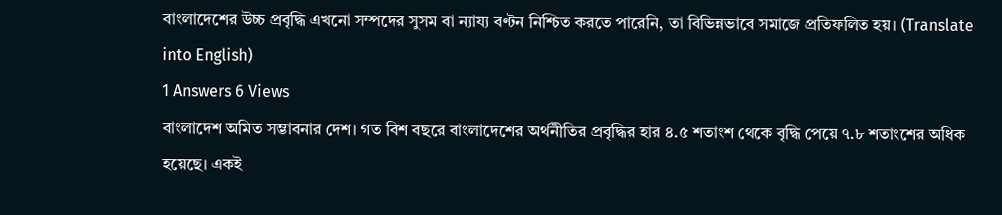বাংলাদেশের উচ্চ প্রবৃদ্ধি এখনো সম্পদের সুসম বা ন্যায্য বণ্টন নিশ্চিত করতে পারেনি, তা বিভিন্নভাবে সমাজে প্রতিফলিত হয়। (Translate into English)
1 Answers 6 Views
বাংলাদেশ অমিত সম্ভাবনার দেশ। গত বিশ বছরে বাংলাদেশের অর্থনীতির প্রবৃদ্ধির হার ৪.৫ শতাংশ থেকে বৃদ্ধি পেয়ে ৭.৮ শতাংশের অধিক হয়েছে। একই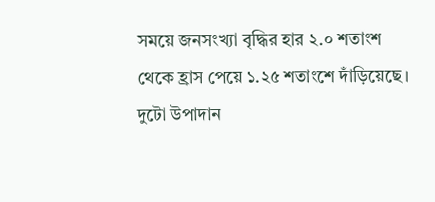সময়ে জনসংখ্যা বৃদ্ধির হার ২.০ শতাংশ থেকে হ্রাস পেয়ে ১.২৫ শতাংশে দাঁড়িয়েছে। দুটো উপাদান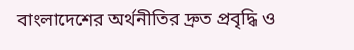বাংলাদেশের অর্থনীতির দ্রুত প্রবৃদ্ধি ও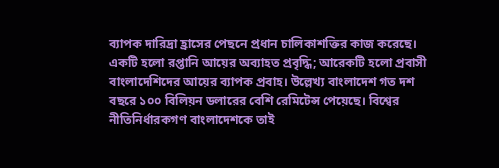ব্যাপক দারিদ্রা হ্রাসের পেছনে প্রধান চালিকাশক্তির কাজ করেছে। একটি হলো রপ্তানি আয়ের অব্যাহত প্রবৃদ্ধি; আরেকটি হলো প্রবাসী বাংলাদেশিদের আয়ের ব্যাপক প্রবাহ। উল্লেখ্য বাংলাদেশ গত দশ বছরে ১০০ বিলিয়ন ডলারের বেশি রেমিটেন্স পেয়েছে। বিশ্বের নীতিনির্ধারকগণ বাংলাদেশকে তাই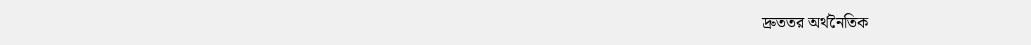দ্রুততর অর্থনৈতিক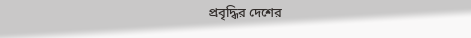প্রবৃদ্ধির দেশের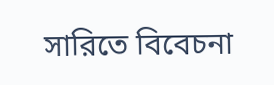সারিতে বিবেচনা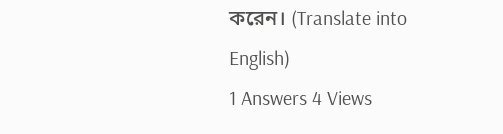করেন। (Translate into English)
1 Answers 4 Views